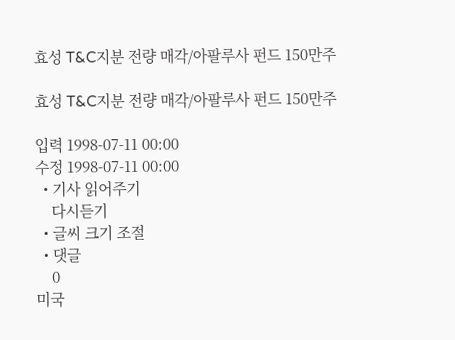효성 T&C지분 전량 매각/아팔루사 펀드 150만주

효성 T&C지분 전량 매각/아팔루사 펀드 150만주

입력 1998-07-11 00:00
수정 1998-07-11 00:00
  • 기사 읽어주기
    다시듣기
  • 글씨 크기 조절
  • 댓글
    0
미국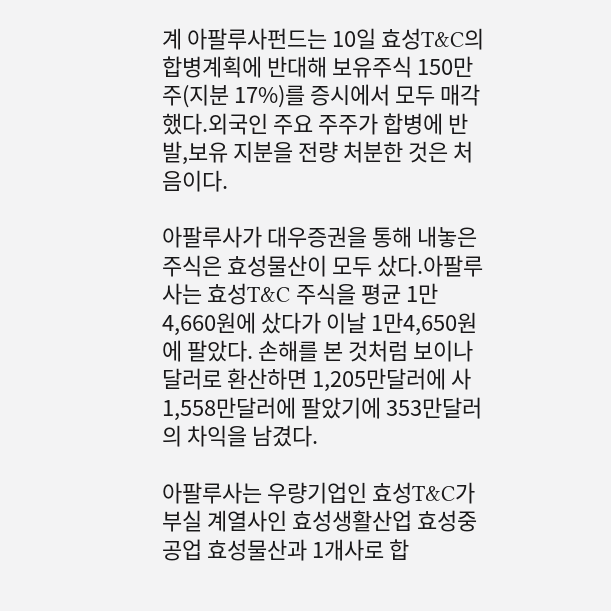계 아팔루사펀드는 10일 효성T&C의 합병계획에 반대해 보유주식 150만주(지분 17%)를 증시에서 모두 매각했다.외국인 주요 주주가 합병에 반발,보유 지분을 전량 처분한 것은 처음이다.

아팔루사가 대우증권을 통해 내놓은 주식은 효성물산이 모두 샀다.아팔루사는 효성T&C 주식을 평균 1만4,660원에 샀다가 이날 1만4,650원에 팔았다. 손해를 본 것처럼 보이나 달러로 환산하면 1,205만달러에 사 1,558만달러에 팔았기에 353만달러의 차익을 남겼다.

아팔루사는 우량기업인 효성T&C가 부실 계열사인 효성생활산업 효성중공업 효성물산과 1개사로 합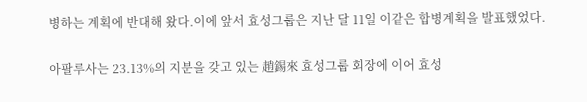병하는 계획에 반대해 왔다.이에 앞서 효성그룹은 지난 달 11일 이같은 합병계획을 발표했었다.

아팔루사는 23.13%의 지분을 갖고 있는 趙錫來 효성그룹 회장에 이어 효성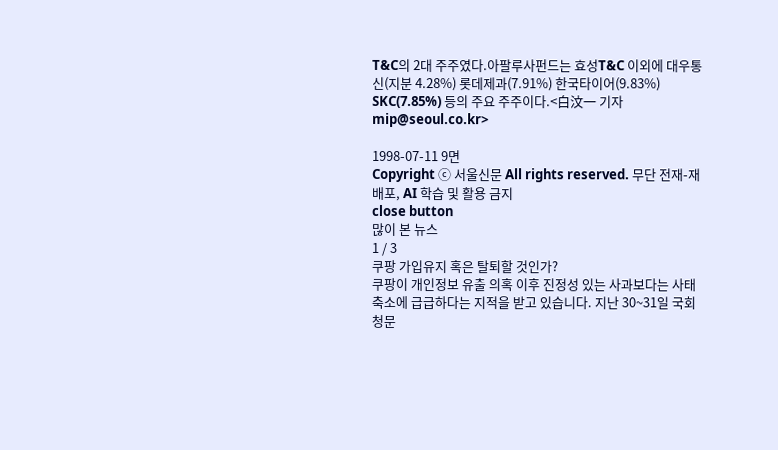T&C의 2대 주주였다.아팔루사펀드는 효성T&C 이외에 대우통신(지분 4.28%) 롯데제과(7.91%) 한국타이어(9.83%) SKC(7.85%) 등의 주요 주주이다.<白汶一 기자 mip@seoul.co.kr>

1998-07-11 9면
Copyright ⓒ 서울신문 All rights reserved. 무단 전재-재배포, AI 학습 및 활용 금지
close button
많이 본 뉴스
1 / 3
쿠팡 가입유지 혹은 탈퇴할 것인가?
쿠팡이 개인정보 유출 의혹 이후 진정성 있는 사과보다는 사태 축소에 급급하다는 지적을 받고 있습니다. 지난 30~31일 국회 청문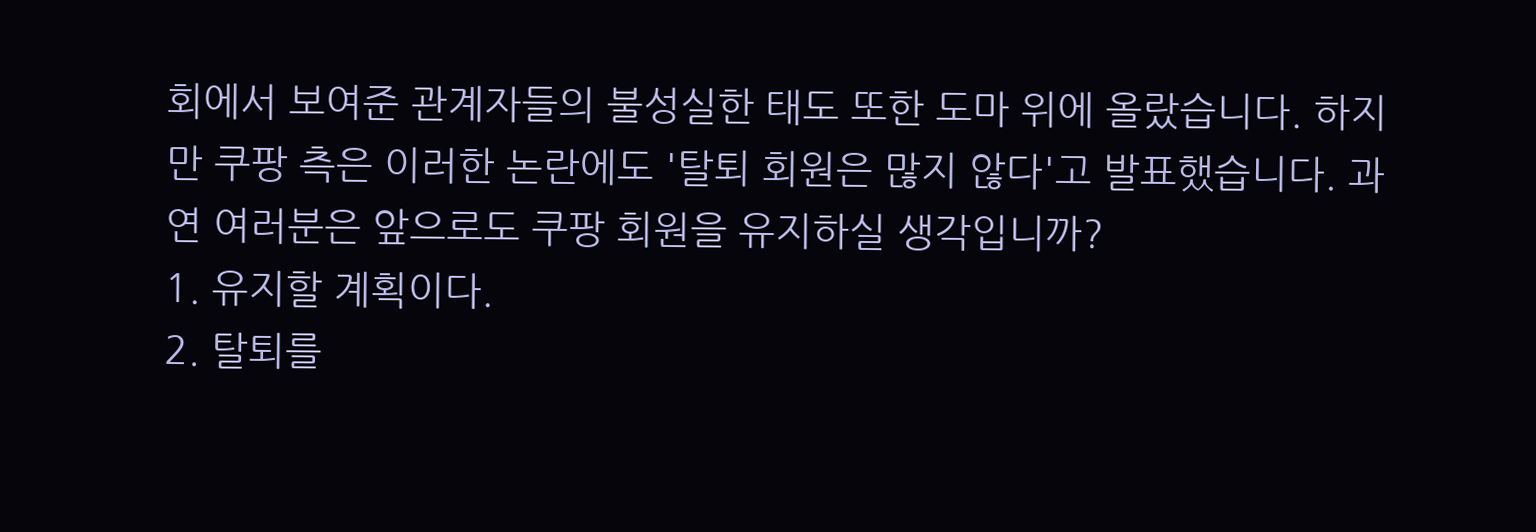회에서 보여준 관계자들의 불성실한 태도 또한 도마 위에 올랐습니다. 하지만 쿠팡 측은 이러한 논란에도 '탈퇴 회원은 많지 않다'고 발표했습니다. 과연 여러분은 앞으로도 쿠팡 회원을 유지하실 생각입니까?
1. 유지할 계획이다.
2. 탈퇴를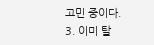고민 중이다.
3. 이미 탈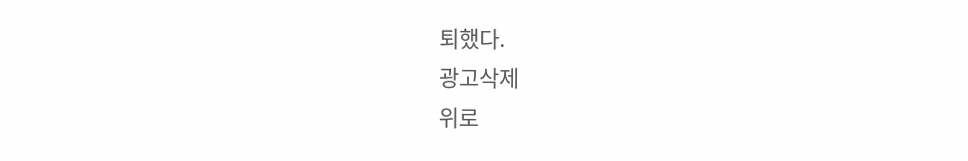퇴했다.
광고삭제
위로